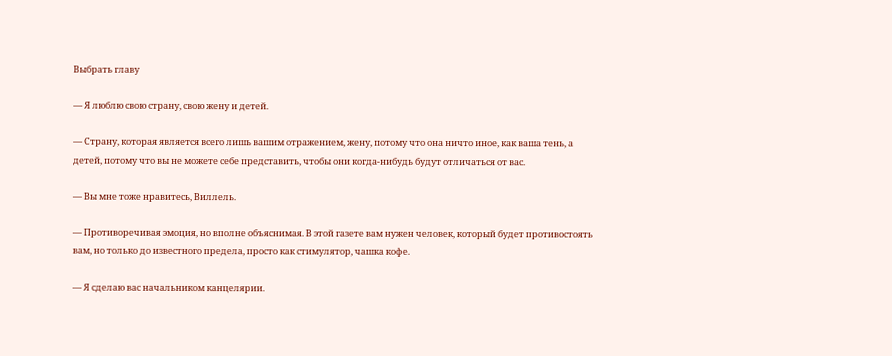Выбрать главу

— Я люблю свою страну, свою жену и детей.

— Страну, которая является всего лишь вашим отражением, жену, потому что она ничто иное, как ваша тень, а детей, потому что вы не можете себе представить, чтобы они когда-нибудь будут отличаться от вас.

— Вы мне тоже нравитесь, Виллель.

— Противоречивая эмоция, но вполне объяснимая. В этой газете вам нужен человек, который будет противостоять вам, но только до известного предела, просто как стимулятор, чашка кофе.

— Я сделаю вас начальником канцелярии.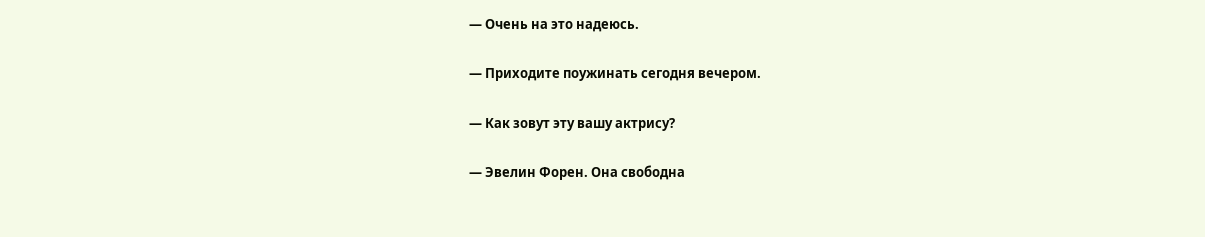— Очень на это надеюсь.

— Приходите поужинать сегодня вечером.

— Как зовут эту вашу актрису?

— Эвелин Форен. Она свободна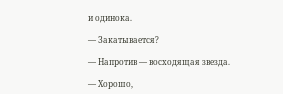и одинока.

— Закатывается?

— Напротив — восходящая звезда.

— Хорошо,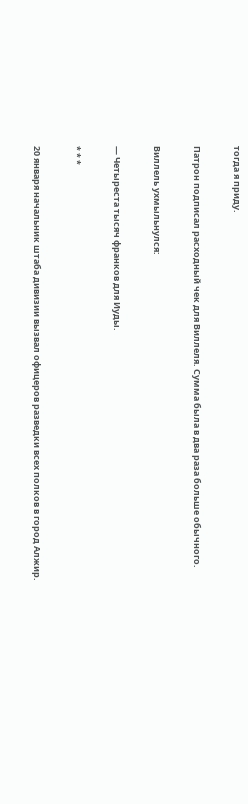тогда я приду.

Патрон подписал расходный чек для Виллеля. Сумма была в два раза больше обычного.

Виллель ухмыльнулся:

— Четыреста тысяч франков для Иуды.

* * *

20 января начальник штаба дивизии вызвал офицеров разведки всех полков в город Алжир.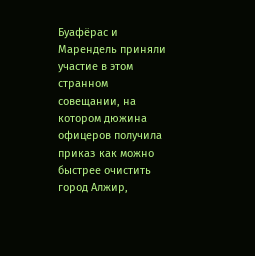Буафёрас и Марендель приняли участие в этом странном совещании, на котором дюжина офицеров получила приказ как можно быстрее очистить город Алжир,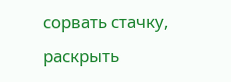сорвать стачку, раскрыть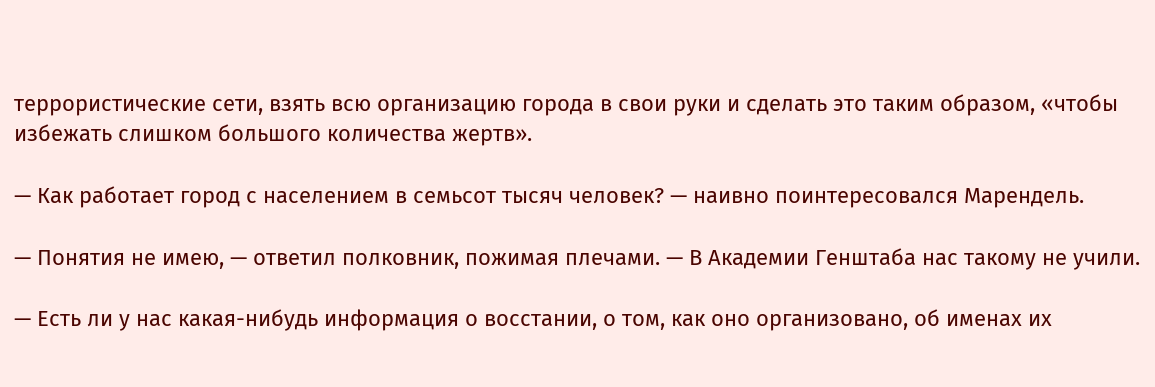террористические сети, взять всю организацию города в свои руки и сделать это таким образом, «чтобы избежать слишком большого количества жертв».

— Как работает город с населением в семьсот тысяч человек? — наивно поинтересовался Марендель.

— Понятия не имею, — ответил полковник, пожимая плечами. — В Академии Генштаба нас такому не учили.

— Есть ли у нас какая-нибудь информация о восстании, о том, как оно организовано, об именах их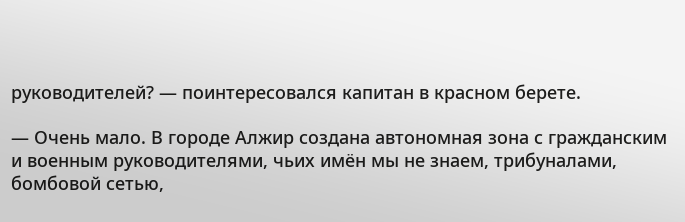руководителей? — поинтересовался капитан в красном берете.

— Очень мало. В городе Алжир создана автономная зона с гражданским и военным руководителями, чьих имён мы не знаем, трибуналами, бомбовой сетью,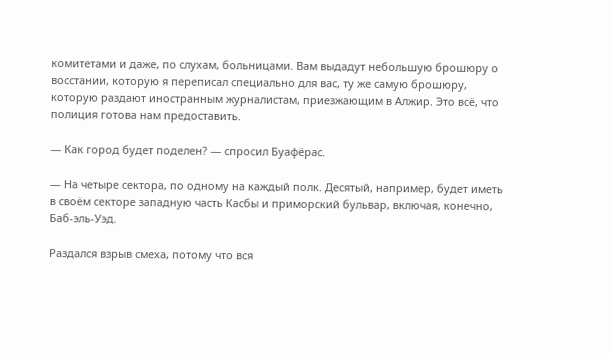комитетами и даже, по слухам, больницами. Вам выдадут небольшую брошюру о восстании, которую я переписал специально для вас, ту же самую брошюру, которую раздают иностранным журналистам, приезжающим в Алжир. Это всё, что полиция готова нам предоставить.

— Как город будет поделен? — спросил Буафёрас.

— На четыре сектора, по одному на каждый полк. Десятый, например, будет иметь в своём секторе западную часть Касбы и приморский бульвар, включая, конечно, Баб-эль-Уэд.

Раздался взрыв смеха, потому что вся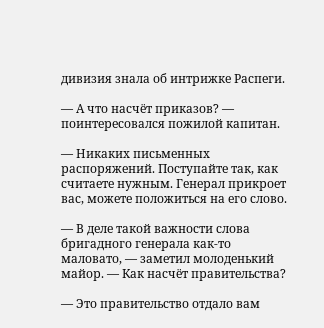дивизия знала об интрижке Распеги.

— А что насчёт приказов? — поинтересовался пожилой капитан.

— Никаких письменных распоряжений. Поступайте так, как считаете нужным. Генерал прикроет вас, можете положиться на его слово.

— В деле такой важности слова бригадного генерала как-то маловато, — заметил молоденький майор. — Как насчёт правительства?

— Это правительство отдало вам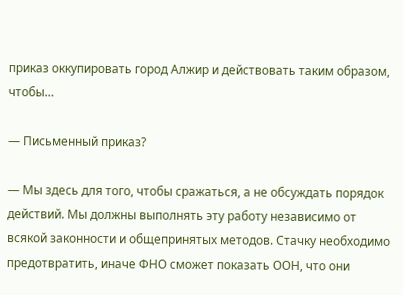приказ оккупировать город Алжир и действовать таким образом, чтобы…

— Письменный приказ?

— Мы здесь для того, чтобы сражаться, а не обсуждать порядок действий. Мы должны выполнять эту работу независимо от всякой законности и общепринятых методов. Стачку необходимо предотвратить, иначе ФНО сможет показать ООН, что они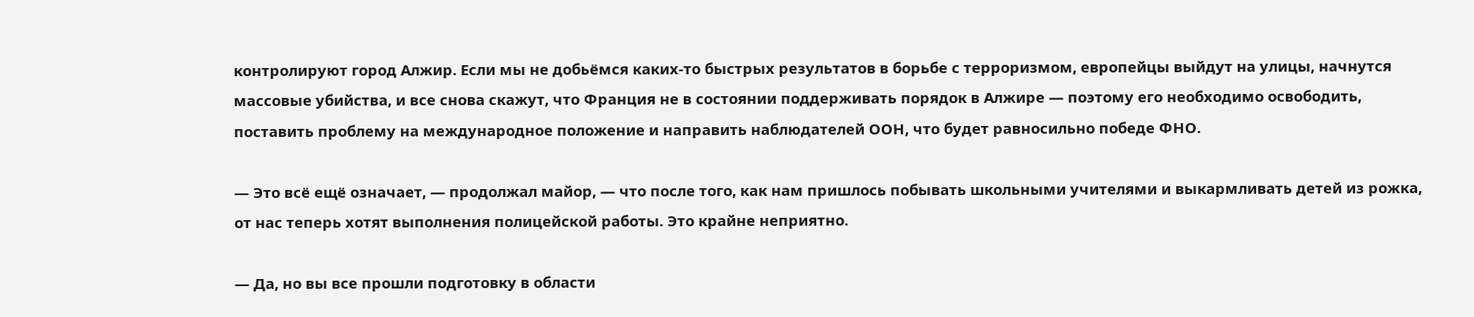контролируют город Алжир. Если мы не добьёмся каких-то быстрых результатов в борьбе с терроризмом, европейцы выйдут на улицы, начнутся массовые убийства, и все снова скажут, что Франция не в состоянии поддерживать порядок в Алжире — поэтому его необходимо освободить, поставить проблему на международное положение и направить наблюдателей ООН, что будет равносильно победе ФНО.

— Это всё ещё означает, — продолжал майор, — что после того, как нам пришлось побывать школьными учителями и выкармливать детей из рожка, от нас теперь хотят выполнения полицейской работы. Это крайне неприятно.

— Да, но вы все прошли подготовку в области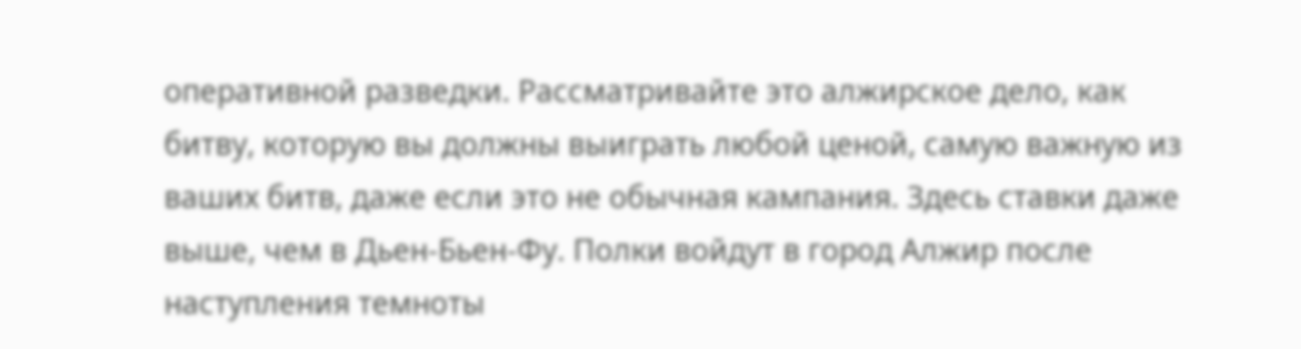оперативной разведки. Рассматривайте это алжирское дело, как битву, которую вы должны выиграть любой ценой, самую важную из ваших битв, даже если это не обычная кампания. Здесь ставки даже выше, чем в Дьен-Бьен-Фу. Полки войдут в город Алжир после наступления темноты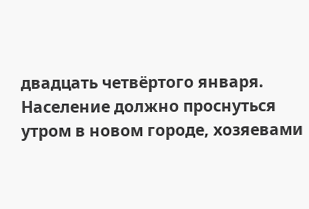двадцать четвёртого января. Население должно проснуться утром в новом городе, хозяевами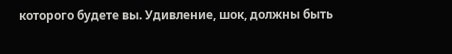которого будете вы. Удивление, шок, должны быть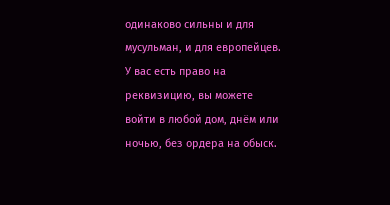одинаково сильны и для мусульман, и для европейцев. У вас есть право на реквизицию, вы можете войти в любой дом, днём или ночью, без ордера на обыск.